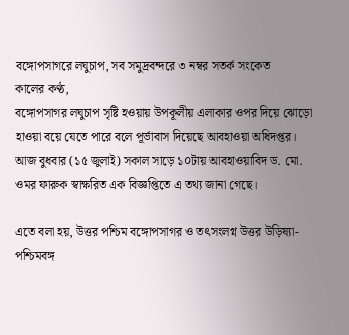বঙ্গোপসাগরে লঘুচাপ, সব সমুদ্রবন্দরে ৩ নম্বর সতর্ক সংকেত
কালের কণ্ঠ,
বঙ্গোপসাগর লঘুচাপ সৃষ্টি হওয়ায় উপকূলীয় এলাকার ওপর দিয়ে ঝোড়ো হাওয়া বয়ে যেতে পারে বলে পূর্ভাবাস দিয়েছে আবহাওয়া অধিদপ্তর।
আজ বুধবার (১৫ জুলাই) সকাল সাড়ে ১০টায় আবহাওয়াবিদ ড. মো. ওমর ফারুক স্বাক্ষরিত এক বিজ্ঞপ্তিতে এ তথ্য জানা গেছে।

এতে বলা হয়, উত্তর পশ্চিম বঙ্গোপসাগর ও তৎসংলগ্ন উত্তর উড়িষ্যা-পশ্চিমবঙ্গ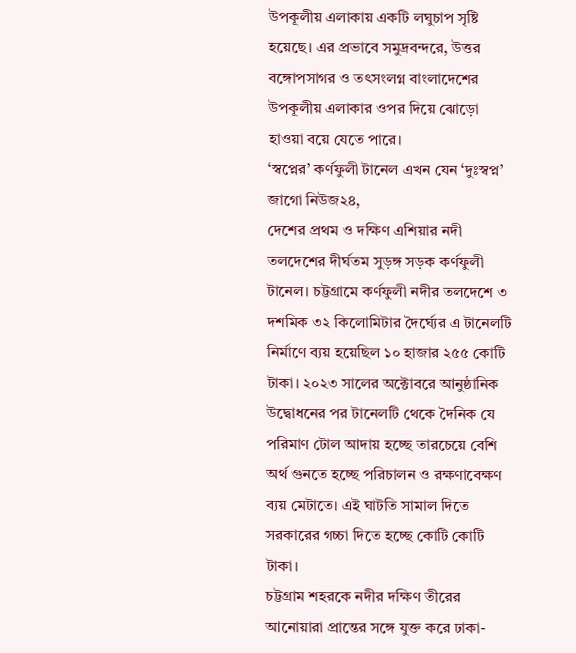উপকূলীয় এলাকায় একটি লঘুচাপ সৃষ্টি হয়েছে। এর প্রভাবে সমুদ্রবন্দরে, উত্তর বঙ্গোপসাগর ও তৎসংলগ্ন বাংলাদেশের উপকূলীয় এলাকার ওপর দিয়ে ঝোড়ো হাওয়া বয়ে যেতে পারে।
‘স্বপ্নের’ কর্ণফুলী টানেল এখন যেন ‘দুঃস্বপ্ন’
জাগো নিউজ২৪,
দেশের প্রথম ও দক্ষিণ এশিয়ার নদী তলদেশের দীর্ঘতম সুড়ঙ্গ সড়ক কর্ণফুলী টানেল। চট্টগ্রামে কর্ণফুলী নদীর তলদেশে ৩ দশমিক ৩২ কিলোমিটার দৈর্ঘ্যের এ টানেলটি নির্মাণে ব্যয় হয়েছিল ১০ হাজার ২৫৫ কোটি টাকা। ২০২৩ সালের অক্টোবরে আনুষ্ঠানিক উদ্বোধনের পর টানেলটি থেকে দৈনিক যে পরিমাণ টোল আদায় হচ্ছে তারচেয়ে বেশি অর্থ গুনতে হচ্ছে পরিচালন ও রক্ষণাবেক্ষণ ব্যয় মেটাতে। এই ঘাটতি সামাল দিতে সরকারের গচ্চা দিতে হচ্ছে কোটি কোটি টাকা।
চট্টগ্রাম শহরকে নদীর দক্ষিণ তীরের আনোয়ারা প্রান্তের সঙ্গে যুক্ত করে ঢাকা-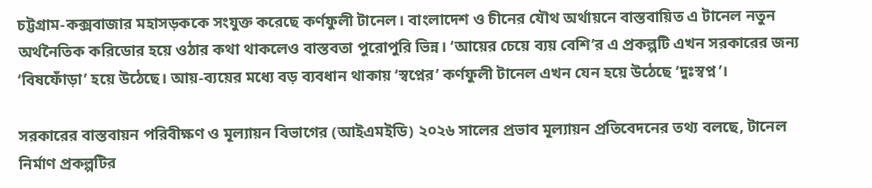চট্টগ্রাম-কক্সবাজার মহাসড়ককে সংযুক্ত করেছে কর্ণফুলী টানেল। বাংলাদেশ ও চীনের যৌথ অর্থায়নে বাস্তবায়িত এ টানেল নতুন অর্থনৈতিক করিডোর হয়ে ওঠার কথা থাকলেও বাস্তবতা পুরোপুরি ভিন্ন। ‘আয়ের চেয়ে ব্যয় বেশি’র এ প্রকল্পটি এখন সরকারের জন্য ‘বিষফোঁড়া’ হয়ে উঠেছে। আয়-ব্যয়ের মধ্যে বড় ব্যবধান থাকায় ‘স্বপ্নের’ কর্ণফুলী টানেল এখন যেন হয়ে উঠেছে ‘দুঃস্বপ্ন’।

সরকারের বাস্তবায়ন পরিবীক্ষণ ও মূল্যায়ন বিভাগের (আইএমইডি) ২০২৬ সালের প্রভাব মূল্যায়ন প্রতিবেদনের তথ্য বলছে, টানেল নির্মাণ প্রকল্পটির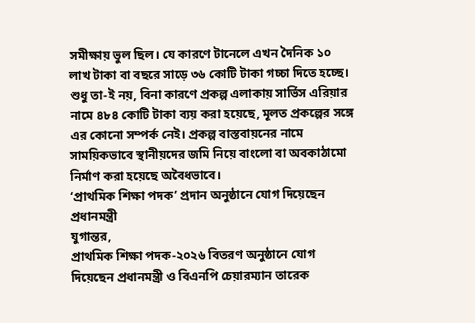সমীক্ষায় ভুল ছিল। যে কারণে টানেলে এখন দৈনিক ১০ লাখ টাকা বা বছরে সাড়ে ৩৬ কোটি টাকা গচ্চা দিতে হচ্ছে।
শুধু তা-ই নয়, বিনা কারণে প্রকল্প এলাকায় সার্ভিস এরিয়ার নামে ৪৮৪ কোটি টাকা ব্যয় করা হয়েছে, মূলত প্রকল্পের সঙ্গে এর কোনো সম্পর্ক নেই। প্রকল্প বাস্তবায়নের নামে সাময়িকভাবে স্থানীয়দের জমি নিয়ে বাংলো বা অবকাঠামো নির্মাণ করা হয়েছে অবৈধভাবে।
‘প্রাথমিক শিক্ষা পদক’ প্রদান অনুষ্ঠানে যোগ দিয়েছেন প্রধানমন্ত্রী
যুগান্তর,
প্রাথমিক শিক্ষা পদক-২০২৬ বিতরণ অনুষ্ঠানে যোগ দিয়েছেন প্রধানমন্ত্রী ও বিএনপি চেয়ারম্যান তারেক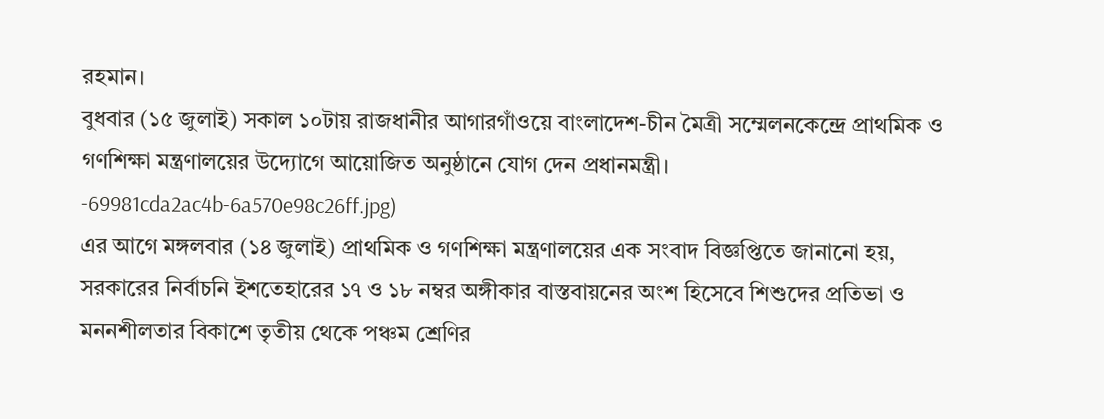রহমান।
বুধবার (১৫ জুলাই) সকাল ১০টায় রাজধানীর আগারগাঁওয়ে বাংলাদেশ-চীন মৈত্রী সম্মেলনকেন্দ্রে প্রাথমিক ও গণশিক্ষা মন্ত্রণালয়ের উদ্যোগে আয়োজিত অনুষ্ঠানে যোগ দেন প্রধানমন্ত্রী।
-69981cda2ac4b-6a570e98c26ff.jpg)
এর আগে মঙ্গলবার (১৪ জুলাই) প্রাথমিক ও গণশিক্ষা মন্ত্রণালয়ের এক সংবাদ বিজ্ঞপ্তিতে জানানো হয়, সরকারের নির্বাচনি ইশতেহারের ১৭ ও ১৮ নম্বর অঙ্গীকার বাস্তবায়নের অংশ হিসেবে শিশুদের প্রতিভা ও মননশীলতার বিকাশে তৃতীয় থেকে পঞ্চম শ্রেণির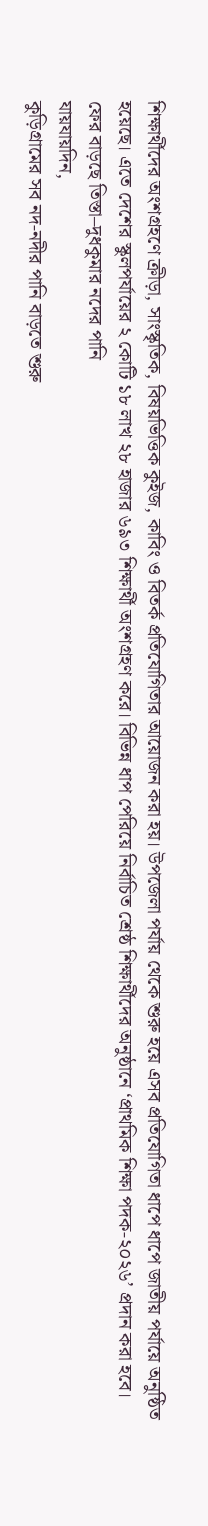শিক্ষার্থীদের অংশগ্রহণে ক্রীড়া, সাংস্কৃতিক, বিষয়ভিত্তিক কুইজ, কাবিং ও বিতর্ক প্রতিযোগিতার আয়োজন করা হয়। উপজেলা পর্যায় থেকে শুরু হয়ে এসব প্রতিযোগিতা ধাপে ধাপে জাতীয় পর্যায়ে অনুষ্ঠিত হয়েছে। এতে দেশের স্কুলপর্যায়ের ২ কোটি ১৮ লাখ ২৮ হাজার ৬৯৩ শিক্ষার্থী অংশগ্রহণ করে। বিভিন্ন ধাপ পেরিয়ে নির্বাচিত শ্রেষ্ঠ শিক্ষার্থীদের অনুষ্ঠানে ‘প্রাথমিক শিক্ষা পদক-২০২৬’ প্রদান করা হবে।
ফের বাড়ছে তিস্তা–দুধকুমার নদের পানি
যায়যায়দিন,
কুড়িগ্রামের সব নদ-নদীর পানি বাড়তে শুরু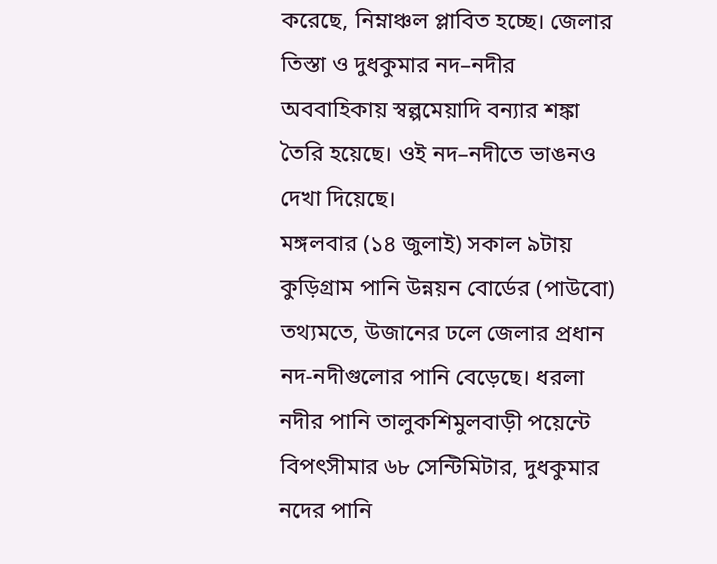করেছে, নিম্নাঞ্চল প্লাবিত হচ্ছে। জেলার তিস্তা ও দুধকুমার নদ–নদীর অববাহিকায় স্বল্পমেয়াদি বন্যার শঙ্কা তৈরি হয়েছে। ওই নদ–নদীতে ভাঙনও দেখা দিয়েছে।
মঙ্গলবার (১৪ জুলাই) সকাল ৯টায় কুড়িগ্রাম পানি উন্নয়ন বোর্ডের (পাউবো) তথ্যমতে, উজানের ঢলে জেলার প্রধান নদ-নদীগুলোর পানি বেড়েছে। ধরলা নদীর পানি তালুকশিমুলবাড়ী পয়েন্টে বিপৎসীমার ৬৮ সেন্টিমিটার, দুধকুমার নদের পানি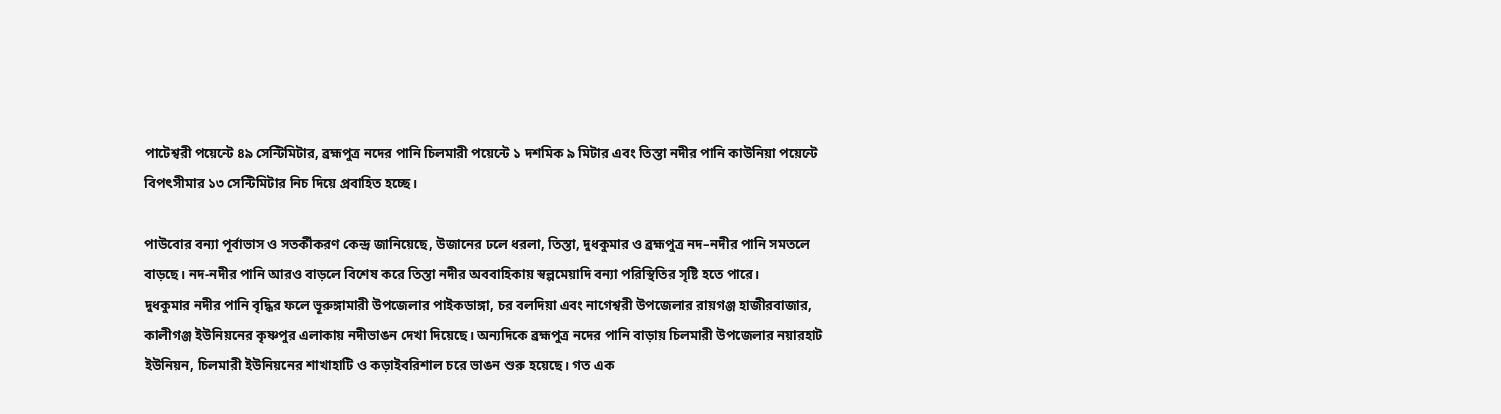পাটেশ্বরী পয়েন্টে ৪৯ সেন্টিমিটার, ব্রহ্মপুত্র নদের পানি চিলমারী পয়েন্টে ১ দশমিক ৯ মিটার এবং তিস্তা নদীর পানি কাউনিয়া পয়েন্টে বিপৎসীমার ১৩ সেন্টিমিটার নিচ দিয়ে প্রবাহিত হচ্ছে।

পাউবোর বন্যা পূর্বাভাস ও সতর্কীকরণ কেন্দ্র জানিয়েছে, উজানের ঢলে ধরলা, তিস্তা, দুধকুমার ও ব্রহ্মপুত্র নদ–নদীর পানি সমতলে বাড়ছে। নদ-নদীর পানি আরও বাড়লে বিশেষ করে তিস্তা নদীর অববাহিকায় স্বল্পমেয়াদি বন্যা পরিস্থিতির সৃষ্টি হতে পারে।
দুধকুমার নদীর পানি বৃদ্ধির ফলে ভূরুঙ্গামারী উপজেলার পাইকডাঙ্গা, চর বলদিয়া এবং নাগেশ্বরী উপজেলার রায়গঞ্জ হাজীরবাজার, কালীগঞ্জ ইউনিয়নের কৃষ্ণপুর এলাকায় নদীভাঙন দেখা দিয়েছে। অন্যদিকে ব্রহ্মপুত্র নদের পানি বাড়ায় চিলমারী উপজেলার নয়ারহাট ইউনিয়ন, চিলমারী ইউনিয়নের শাখাহাটি ও কড়াইবরিশাল চরে ভাঙন শুরু হয়েছে। গত এক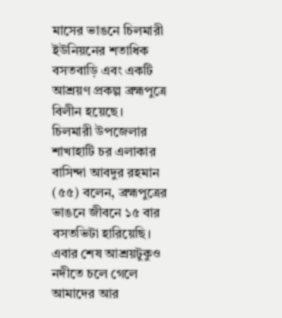মাসের ভাঙনে চিলমারী ইউনিয়নের শতাধিক বসতবাড়ি এবং একটি আশ্রয়ণ প্রকল্প ব্রহ্মপুত্রে বিলীন হয়েছে।
চিলমারী উপজেলার শাখাহাটি চর এলাকার বাসিন্দা আবদুর রহমান (৫৫) বলেন, ব্রহ্মপুত্রের ভাঙনে জীবনে ১৫ বার বসতভিটা হারিয়েছি। এবার শেষ আশ্রয়টুকুও নদীতে চলে গেলে আমাদের আর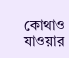কোথাও যাওয়ার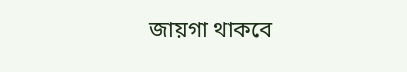জায়গা থাকবে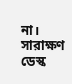না।
সারাক্ষণ ডেস্ক